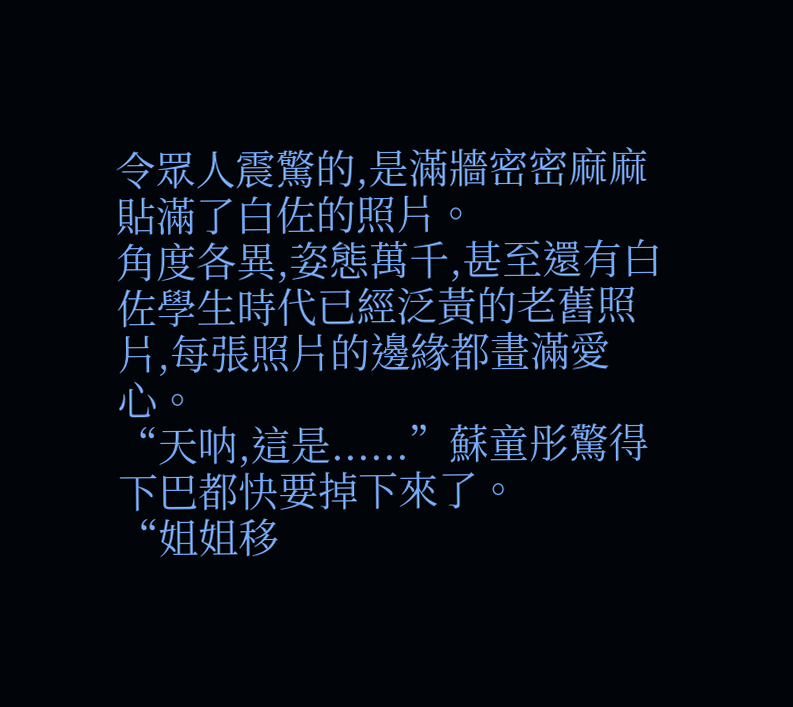令眾人震驚的,是滿牆密密麻麻貼滿了白佐的照片。
角度各異,姿態萬千,甚至還有白佐學生時代已經泛黃的老舊照片,每張照片的邊緣都畫滿愛心。
“天呐,這是......”蘇童彤驚得下巴都快要掉下來了。
“姐姐移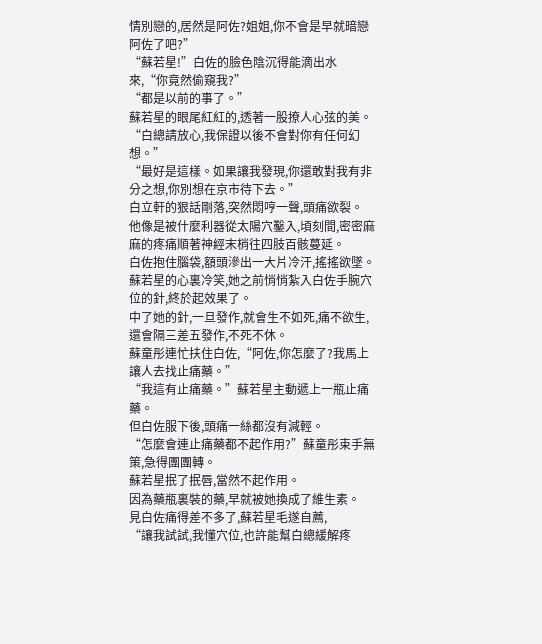情別戀的,居然是阿佐?姐姐,你不會是早就暗戀阿佐了吧?”
“蘇若星!”白佐的臉色陰沉得能滴出水來,“你竟然偷窺我?”
“都是以前的事了。”
蘇若星的眼尾紅紅的,透著一股撩人心弦的美。
“白總請放心,我保證以後不會對你有任何幻想。”
“最好是這樣。如果讓我發現,你還敢對我有非分之想,你別想在京市待下去。”
白立軒的狠話剛落,突然悶哼一聲,頭痛欲裂。
他像是被什麼利器從太陽穴鑿入,頃刻間,密密麻麻的疼痛順著神經末梢往四肢百骸蔓延。
白佐抱住腦袋,額頭滲出一大片冷汗,搖搖欲墜。
蘇若星的心裏冷笑,她之前悄悄紮入白佐手腕穴位的針,終於起效果了。
中了她的針,一旦發作,就會生不如死,痛不欲生,還會隔三差五發作,不死不休。
蘇童彤連忙扶住白佐,“阿佐,你怎麼了?我馬上讓人去找止痛藥。”
“我這有止痛藥。”蘇若星主動遞上一瓶止痛藥。
但白佐服下後,頭痛一絲都沒有減輕。
“怎麼會連止痛藥都不起作用?”蘇童彤束手無策,急得團團轉。
蘇若星抿了抿唇,當然不起作用。
因為藥瓶裏裝的藥,早就被她換成了維生素。
見白佐痛得差不多了,蘇若星毛遂自薦,
“讓我試試,我懂穴位,也許能幫白總緩解疼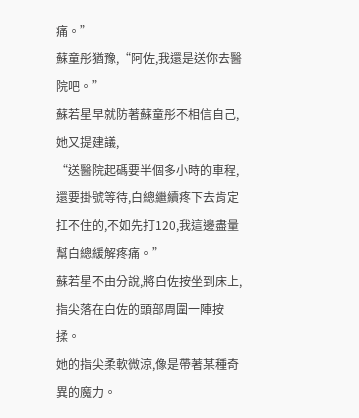痛。”
蘇童彤猶豫,“阿佐,我還是送你去醫院吧。”
蘇若星早就防著蘇童彤不相信自己,她又提建議,
“送醫院起碼要半個多小時的車程,還要掛號等待,白總繼續疼下去肯定扛不住的,不如先打120,我這邊盡量幫白總緩解疼痛。”
蘇若星不由分說,將白佐按坐到床上,指尖落在白佐的頭部周圍一陣按揉。
她的指尖柔軟微涼,像是帶著某種奇異的魔力。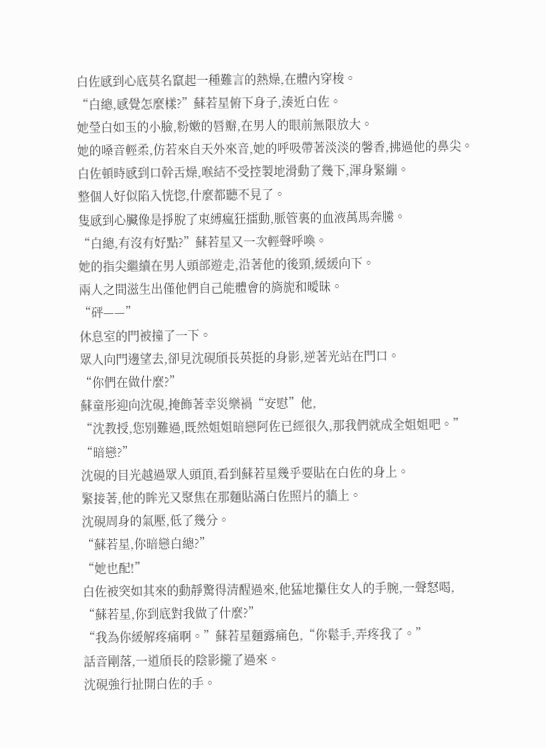白佐感到心底莫名竄起一種難言的熱燥,在體內穿梭。
“白總,感覺怎麼樣?”蘇若星俯下身子,湊近白佐。
她瑩白如玉的小臉,粉嫩的唇瓣,在男人的眼前無限放大。
她的嗓音輕柔,仿若來自天外來音,她的呼吸帶著淡淡的馨香,拂過他的鼻尖。
白佐頓時感到口幹舌燥,喉結不受控製地滑動了幾下,渾身緊繃。
整個人好似陷入恍惚,什麼都聽不見了。
隻感到心臟像是掙脫了束縛瘋狂擂動,脈管裏的血液萬馬奔騰。
“白總,有沒有好點?”蘇若星又一次輕聲呼喚。
她的指尖繼續在男人頭部遊走,沿著他的後頸,緩緩向下。
兩人之間滋生出僅他們自己能體會的旖旎和曖昧。
“砰——”
休息室的門被撞了一下。
眾人向門邊望去,卻見沈硯頎長英挺的身影,逆著光站在門口。
“你們在做什麼?”
蘇童彤迎向沈硯,掩飾著幸災樂禍“安慰”他,
“沈教授,您別難過,既然姐姐暗戀阿佐已經很久,那我們就成全姐姐吧。”
“暗戀?”
沈硯的目光越過眾人頭頂,看到蘇若星幾乎要貼在白佐的身上。
緊接著,他的眸光又聚焦在那麵貼滿白佐照片的牆上。
沈硯周身的氣壓,低了幾分。
“蘇若星,你暗戀白總?”
“她也配!”
白佐被突如其來的動靜驚得清醒過來,他猛地攥住女人的手腕,一聲怒喝,
“蘇若星,你到底對我做了什麼?”
“我為你緩解疼痛啊。”蘇若星麵露痛色,“你鬆手,弄疼我了。”
話音剛落,一道頎長的陰影攏了過來。
沈硯強行扯開白佐的手。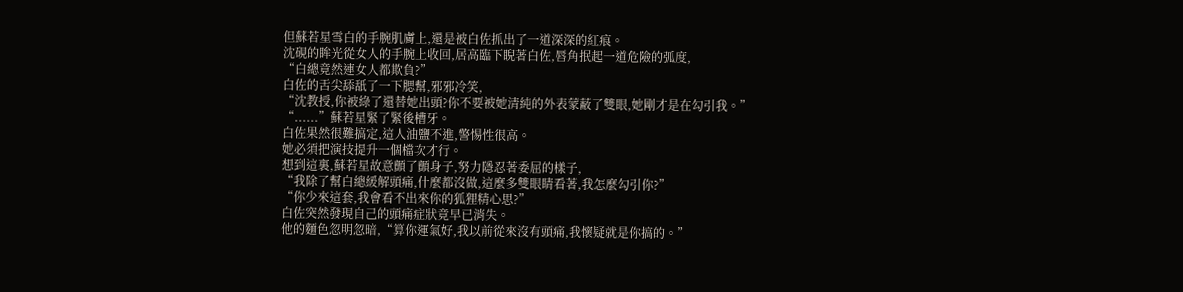但蘇若星雪白的手腕肌膚上,還是被白佐抓出了一道深深的紅痕。
沈硯的眸光從女人的手腕上收回,居高臨下睨著白佐,唇角抿起一道危險的弧度,
“白總竟然連女人都欺負?”
白佐的舌尖舔舐了一下腮幫,邪邪冷笑,
“沈教授,你被綠了還替她出頭?你不要被她清純的外表蒙蔽了雙眼,她剛才是在勾引我。”
“......”蘇若星緊了緊後槽牙。
白佐果然很難搞定,這人油鹽不進,警惕性很高。
她必須把演技提升一個檔次才行。
想到這裏,蘇若星故意顫了顫身子,努力隱忍著委屈的樣子,
“我除了幫白總緩解頭痛,什麼都沒做,這麼多雙眼睛看著,我怎麼勾引你?”
“你少來這套,我會看不出來你的狐狸精心思?”
白佐突然發現自己的頭痛症狀竟早已消失。
他的麵色忽明忽暗,“算你運氣好,我以前從來沒有頭痛,我懷疑就是你搞的。”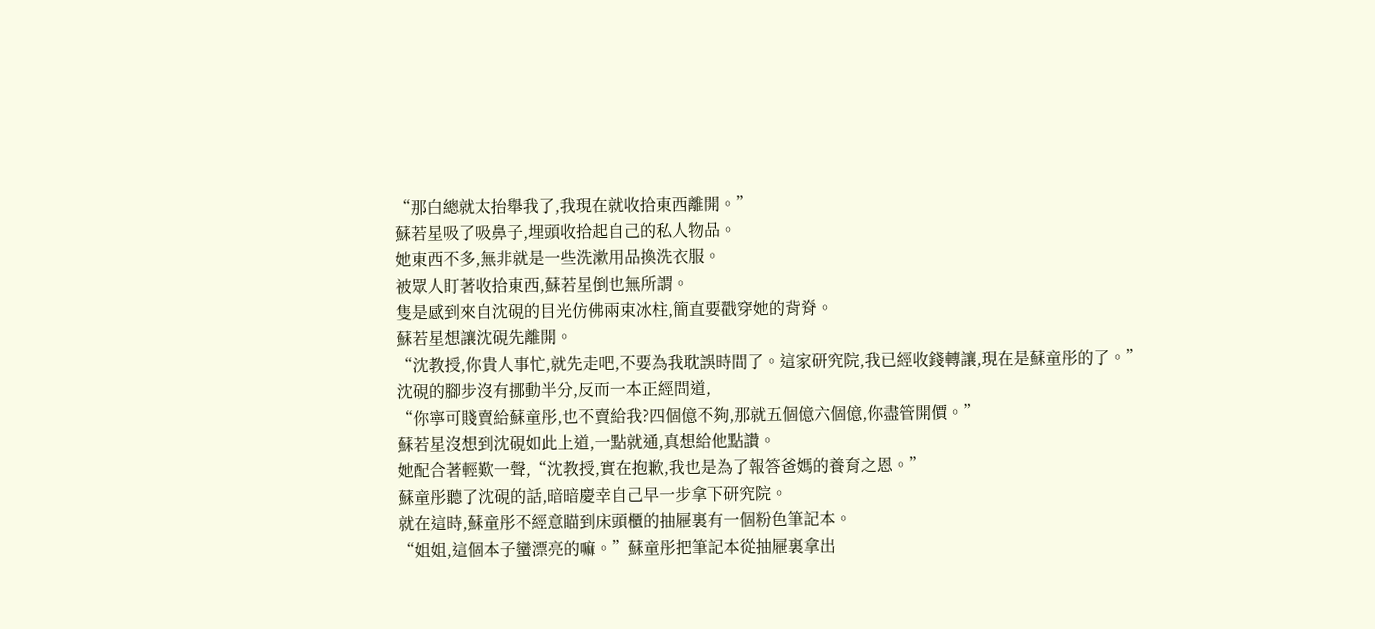“那白總就太抬舉我了,我現在就收拾東西離開。”
蘇若星吸了吸鼻子,埋頭收拾起自己的私人物品。
她東西不多,無非就是一些洗漱用品換洗衣服。
被眾人盯著收拾東西,蘇若星倒也無所謂。
隻是感到來自沈硯的目光仿佛兩束冰柱,簡直要戳穿她的背脊。
蘇若星想讓沈硯先離開。
“沈教授,你貴人事忙,就先走吧,不要為我耽誤時間了。這家研究院,我已經收錢轉讓,現在是蘇童彤的了。”
沈硯的腳步沒有挪動半分,反而一本正經問道,
“你寧可賤賣給蘇童彤,也不賣給我?四個億不夠,那就五個億六個億,你盡管開價。”
蘇若星沒想到沈硯如此上道,一點就通,真想給他點讚。
她配合著輕歎一聲,“沈教授,實在抱歉,我也是為了報答爸媽的養育之恩。”
蘇童彤聽了沈硯的話,暗暗慶幸自己早一步拿下研究院。
就在這時,蘇童彤不經意瞄到床頭櫃的抽屜裏有一個粉色筆記本。
“姐姐,這個本子蠻漂亮的嘛。”蘇童彤把筆記本從抽屜裏拿出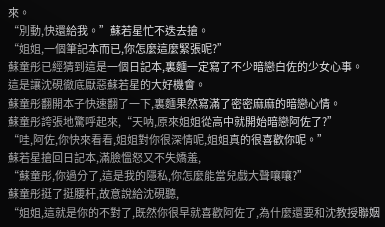來。
“別動,快還給我。”蘇若星忙不迭去搶。
“姐姐,一個筆記本而已,你怎麼這麼緊張呢?”
蘇童彤已經猜到這是一個日記本,裏麵一定寫了不少暗戀白佐的少女心事。
這是讓沈硯徹底厭惡蘇若星的大好機會。
蘇童彤翻開本子快速翻了一下,裏麵果然寫滿了密密麻麻的暗戀心情。
蘇童彤誇張地驚呼起來,“天呐,原來姐姐從高中就開始暗戀阿佐了?”
“哇,阿佐,你快來看看,姐姐對你很深情呢,姐姐真的很喜歡你呢。”
蘇若星搶回日記本,滿臉慍怒又不失嬌羞,
“蘇童彤,你過分了,這是我的隱私,你怎麼能當兒戲大聲嚷嚷?”
蘇童彤挺了挺腰杆,故意說給沈硯聽,
“姐姐,這就是你的不對了,既然你很早就喜歡阿佐了,為什麼還要和沈教授聯姻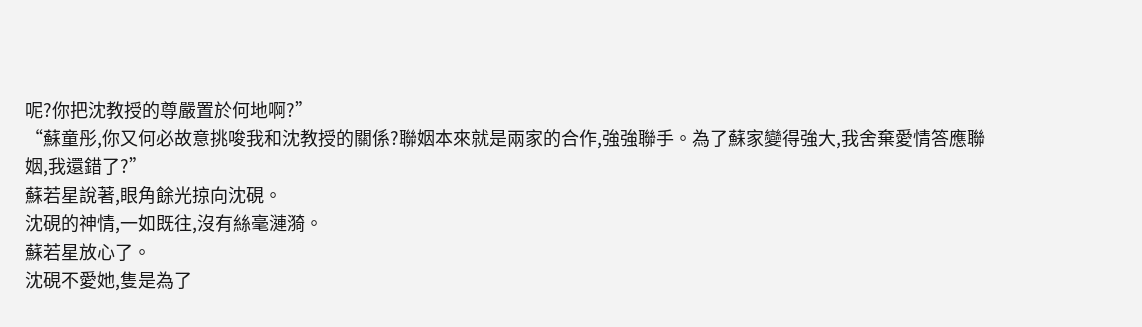呢?你把沈教授的尊嚴置於何地啊?”
“蘇童彤,你又何必故意挑唆我和沈教授的關係?聯姻本來就是兩家的合作,強強聯手。為了蘇家變得強大,我舍棄愛情答應聯姻,我還錯了?”
蘇若星說著,眼角餘光掠向沈硯。
沈硯的神情,一如既往,沒有絲毫漣漪。
蘇若星放心了。
沈硯不愛她,隻是為了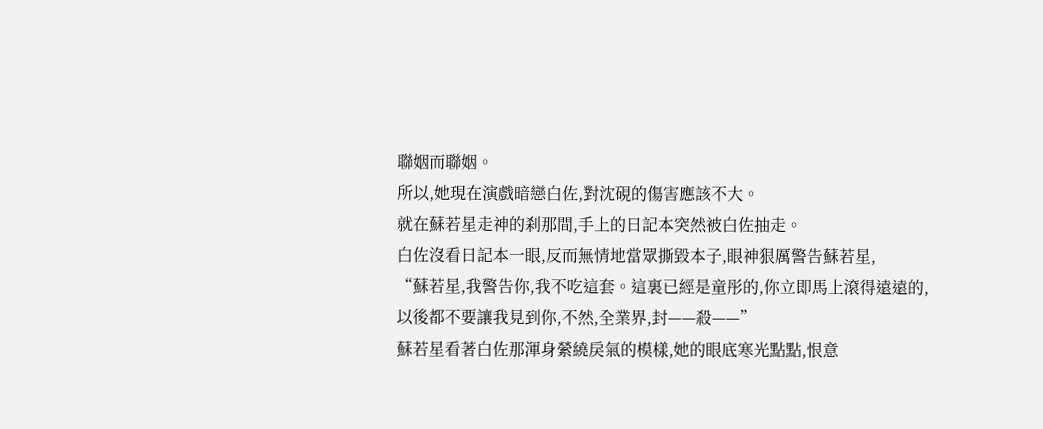聯姻而聯姻。
所以,她現在演戲暗戀白佐,對沈硯的傷害應該不大。
就在蘇若星走神的刹那間,手上的日記本突然被白佐抽走。
白佐沒看日記本一眼,反而無情地當眾撕毀本子,眼神狠厲警告蘇若星,
“蘇若星,我警告你,我不吃這套。這裏已經是童彤的,你立即馬上滾得遠遠的,以後都不要讓我見到你,不然,全業界,封——殺——”
蘇若星看著白佐那渾身縈繞戾氣的模樣,她的眼底寒光點點,恨意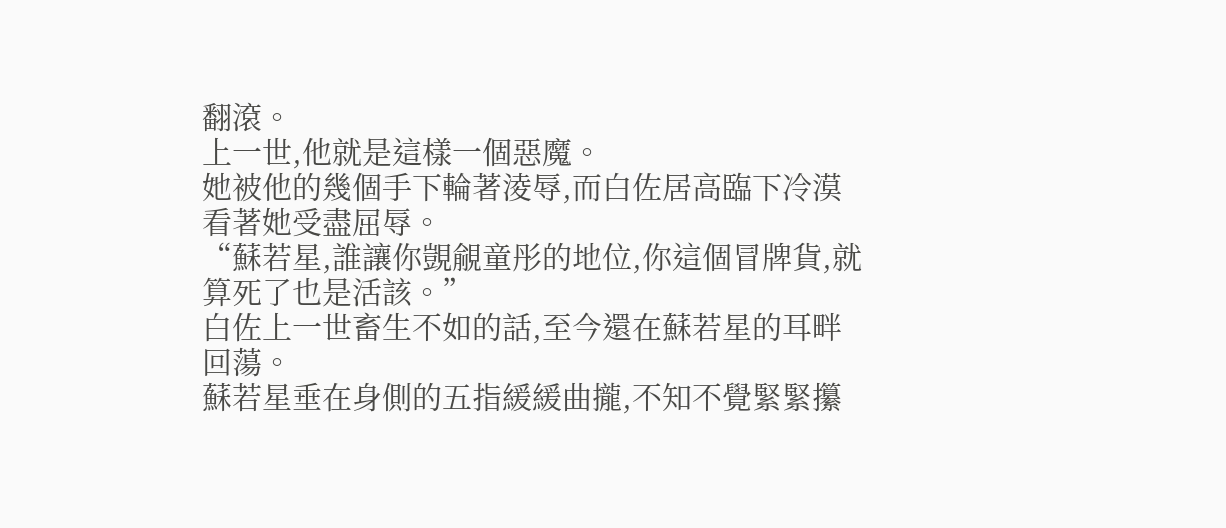翻滾。
上一世,他就是這樣一個惡魔。
她被他的幾個手下輪著淩辱,而白佐居高臨下冷漠看著她受盡屈辱。
“蘇若星,誰讓你覬覦童彤的地位,你這個冒牌貨,就算死了也是活該。”
白佐上一世畜生不如的話,至今還在蘇若星的耳畔回蕩。
蘇若星垂在身側的五指緩緩曲攏,不知不覺緊緊攥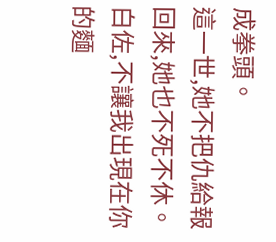成拳頭。
這一世,她不把仇給報回來,她也不死不休。
白佐,不讓我出現在你的麵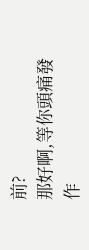前?
那好啊,等你頭痛發作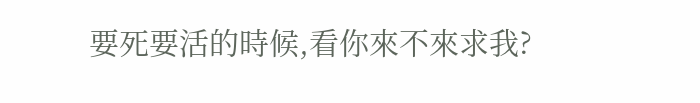要死要活的時候,看你來不來求我?